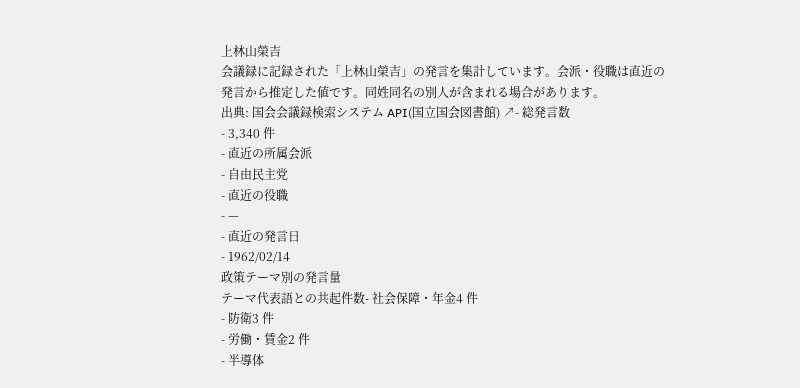上林山榮吉
会議録に記録された「上林山榮吉」の発言を集計しています。会派・役職は直近の発言から推定した値です。同姓同名の別人が含まれる場合があります。
出典: 国会会議録検索システム API(国立国会図書館) ↗- 総発言数
- 3,340 件
- 直近の所属会派
- 自由民主党
- 直近の役職
- —
- 直近の発言日
- 1962/02/14
政策テーマ別の発言量
テーマ代表語との共起件数- 社会保障・年金4 件
- 防衛3 件
- 労働・賃金2 件
- 半導体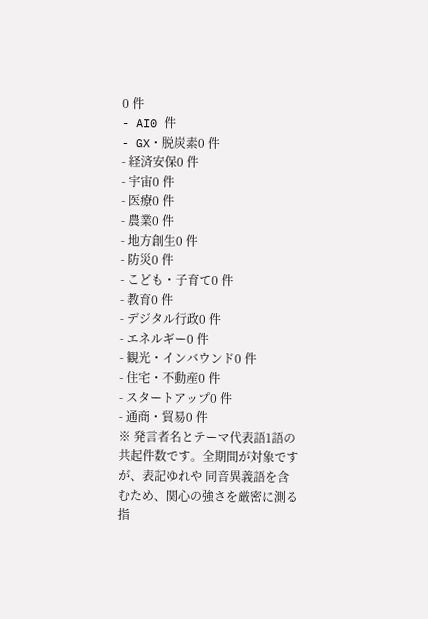0 件
- AI0 件
- GX・脱炭素0 件
- 経済安保0 件
- 宇宙0 件
- 医療0 件
- 農業0 件
- 地方創生0 件
- 防災0 件
- こども・子育て0 件
- 教育0 件
- デジタル行政0 件
- エネルギー0 件
- 観光・インバウンド0 件
- 住宅・不動産0 件
- スタートアップ0 件
- 通商・貿易0 件
※ 発言者名とテーマ代表語1語の共起件数です。全期間が対象ですが、表記ゆれや 同音異義語を含むため、関心の強さを厳密に測る指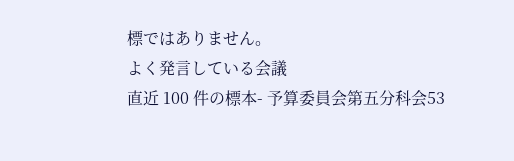標ではありません。
よく発言している会議
直近 100 件の標本- 予算委員会第五分科会53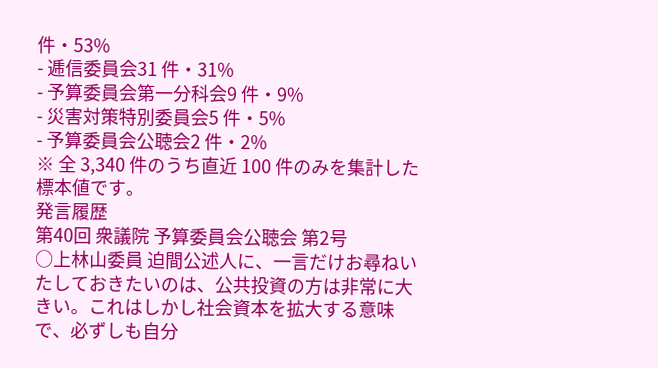件・53%
- 逓信委員会31 件・31%
- 予算委員会第一分科会9 件・9%
- 災害対策特別委員会5 件・5%
- 予算委員会公聴会2 件・2%
※ 全 3,340 件のうち直近 100 件のみを集計した標本値です。
発言履歴
第40回 衆議院 予算委員会公聴会 第2号
○上林山委員 迫間公述人に、一言だけお尋ねいたしておきたいのは、公共投資の方は非常に大きい。これはしかし社会資本を拡大する意味で、必ずしも自分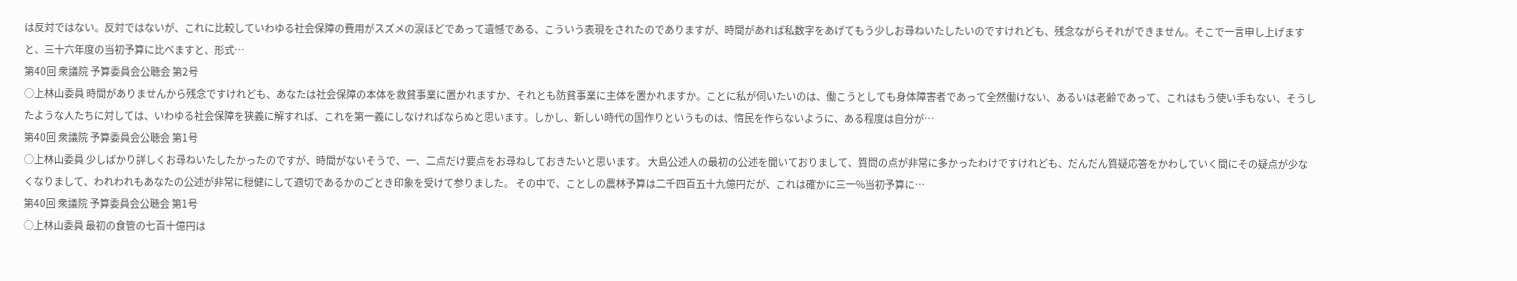は反対ではない。反対ではないが、これに比較していわゆる社会保障の費用がスズメの涙ほどであって遺憾である、こういう表現をされたのでありますが、時間があれば私数字をあげてもう少しお尋ねいたしたいのですけれども、残念ながらそれができません。そこで一言申し上げますと、三十六年度の当初予算に比べますと、形式…
第40回 衆議院 予算委員会公聴会 第2号
○上林山委員 時間がありませんから残念ですけれども、あなたは社会保障の本体を救貧事業に置かれますか、それとも防貧事業に主体を置かれますか。ことに私が伺いたいのは、働こうとしても身体障害者であって全然働けない、あるいは老齢であって、これはもう使い手もない、そうしたような人たちに対しては、いわゆる社会保障を狭義に解すれば、これを第一義にしなければならぬと思います。しかし、新しい時代の国作りというものは、惰民を作らないように、ある程度は自分が…
第40回 衆議院 予算委員会公聴会 第1号
○上林山委員 少しばかり詳しくお尋ねいたしたかったのですが、時間がないそうで、一、二点だけ要点をお尋ねしておきたいと思います。 大島公述人の最初の公述を聞いておりまして、質問の点が非常に多かったわけですけれども、だんだん質疑応答をかわしていく間にその疑点が少なくなりまして、われわれもあなたの公述が非常に穏健にして適切であるかのごとき印象を受けて参りました。 その中で、ことしの農林予算は二千四百五十九億円だが、これは確かに三一%当初予算に…
第40回 衆議院 予算委員会公聴会 第1号
○上林山委員 最初の食管の七百十億円は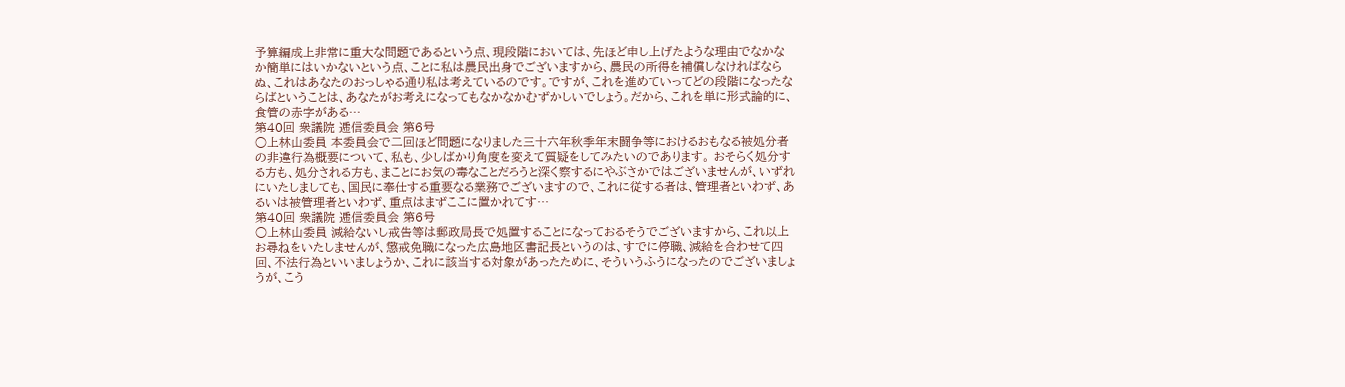予算編成上非常に重大な問題であるという点、現段階においては、先ほど申し上げたような理由でなかなか簡単にはいかないという点、ことに私は農民出身でございますから、農民の所得を補償しなければならぬ、これはあなたのおっしゃる通り私は考えているのです。ですが、これを進めていってどの段階になったならばということは、あなたがお考えになってもなかなかむずかしいでしょう。だから、これを単に形式論的に、食管の赤字がある…
第40回 衆議院 逓信委員会 第6号
○上林山委員 本委員会で二回ほど問題になりました三十六年秋季年末闘争等におけるおもなる被処分者の非違行為概要について、私も、少しばかり角度を変えて質疑をしてみたいのであります。 おそらく処分する方も、処分される方も、まことにお気の毒なことだろうと深く察するにやぶさかではございませんが、いずれにいたしましても、国民に奉仕する重要なる業務でございますので、これに従する者は、管理者といわず、あるいは被管理者といわず、重点はまずここに置かれてす…
第40回 衆議院 逓信委員会 第6号
○上林山委員 減給ないし戒告等は郵政局長で処置することになっておるそうでございますから、これ以上お尋ねをいたしませんが、懲戒免職になった広島地区書記長というのは、すでに停職、減給を合わせて四回、不法行為といいましょうか、これに該当する対象があったために、そういうふうになったのでございましょうが、こう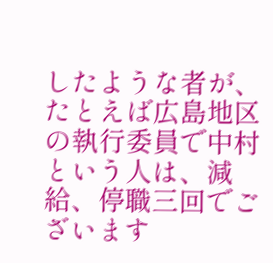したような者が、たとえば広島地区の執行委員で中村という人は、減給、停職三回でございます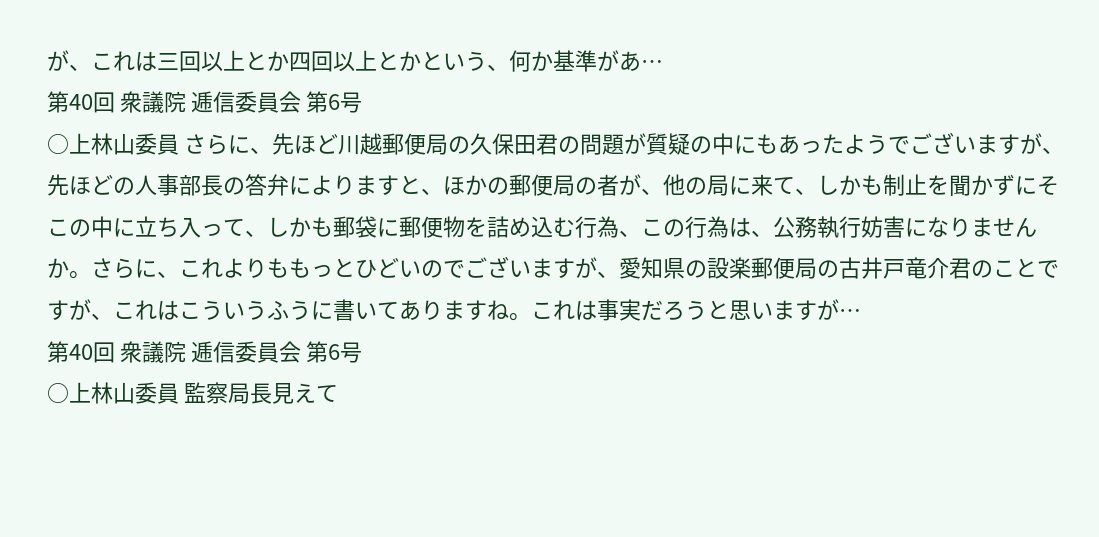が、これは三回以上とか四回以上とかという、何か基準があ…
第40回 衆議院 逓信委員会 第6号
○上林山委員 さらに、先ほど川越郵便局の久保田君の問題が質疑の中にもあったようでございますが、先ほどの人事部長の答弁によりますと、ほかの郵便局の者が、他の局に来て、しかも制止を聞かずにそこの中に立ち入って、しかも郵袋に郵便物を詰め込む行為、この行為は、公務執行妨害になりませんか。さらに、これよりももっとひどいのでございますが、愛知県の設楽郵便局の古井戸竜介君のことですが、これはこういうふうに書いてありますね。これは事実だろうと思いますが…
第40回 衆議院 逓信委員会 第6号
○上林山委員 監察局長見えて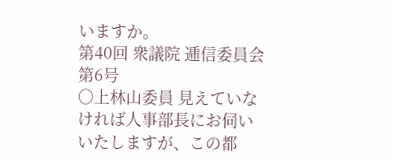いますか。
第40回 衆議院 逓信委員会 第6号
○上林山委員 見えていなければ人事部長にお伺いいたしますが、この都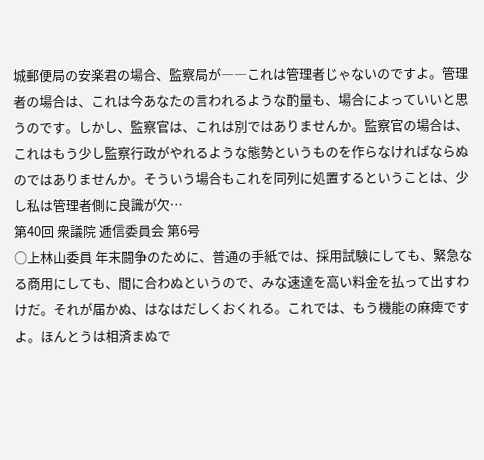城郵便局の安楽君の場合、監察局が――これは管理者じゃないのですよ。管理者の場合は、これは今あなたの言われるような酌量も、場合によっていいと思うのです。しかし、監察官は、これは別ではありませんか。監察官の場合は、これはもう少し監察行政がやれるような態勢というものを作らなければならぬのではありませんか。そういう場合もこれを同列に処置するということは、少し私は管理者側に良識が欠…
第40回 衆議院 逓信委員会 第6号
○上林山委員 年末闘争のために、普通の手紙では、採用試験にしても、緊急なる商用にしても、間に合わぬというので、みな速達を高い料金を払って出すわけだ。それが届かぬ、はなはだしくおくれる。これでは、もう機能の麻痺ですよ。ほんとうは相済まぬで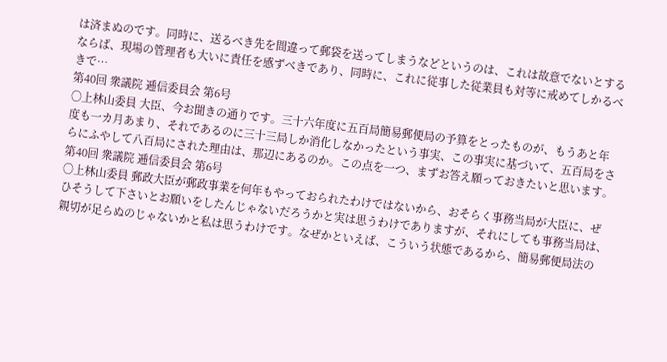は済まぬのです。同時に、送るべき先を間違って郵袋を送ってしまうなどというのは、これは故意でないとするならば、現場の管理者も大いに責任を感ずべきであり、同時に、これに従事した従業員も対等に戒めてしかるべきで…
第40回 衆議院 逓信委員会 第6号
○上林山委員 大臣、今お聞きの通りです。三十六年度に五百局簡易郵便局の予算をとったものが、もうあと年度も一カ月あまり、それであるのに三十三局しか消化しなかったという事実、この事実に基づいて、五百局をさらにふやして八百局にされた理由は、那辺にあるのか。この点を一つ、まずお答え願っておきたいと思います。
第40回 衆議院 逓信委員会 第6号
○上林山委員 郵政大臣が郵政事業を何年もやっておられたわけではないから、おそらく事務当局が大臣に、ぜひそうして下さいとお願いをしたんじゃないだろうかと実は思うわけでありますが、それにしても事務当局は、親切が足らぬのじゃないかと私は思うわけです。なぜかといえば、こういう状態であるから、簡易郵便局法の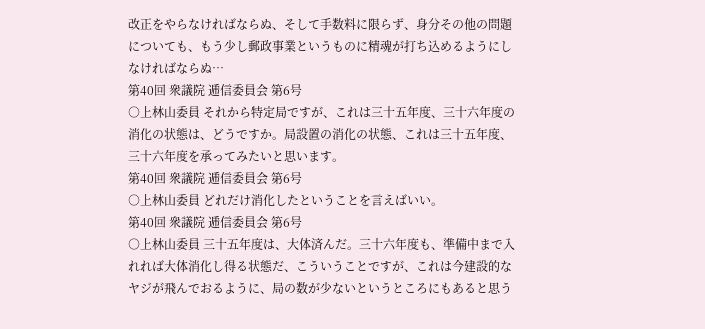改正をやらなければならぬ、そして手数料に限らず、身分その他の問題についても、もう少し郵政事業というものに精魂が打ち込めるようにしなければならぬ…
第40回 衆議院 逓信委員会 第6号
○上林山委員 それから特定局ですが、これは三十五年度、三十六年度の消化の状態は、どうですか。局設置の消化の状態、これは三十五年度、三十六年度を承ってみたいと思います。
第40回 衆議院 逓信委員会 第6号
○上林山委員 どれだけ消化したということを言えばいい。
第40回 衆議院 逓信委員会 第6号
○上林山委員 三十五年度は、大体済んだ。三十六年度も、準備中まで入れれば大体消化し得る状態だ、こういうことですが、これは今建設的なヤジが飛んでおるように、局の数が少ないというところにもあると思う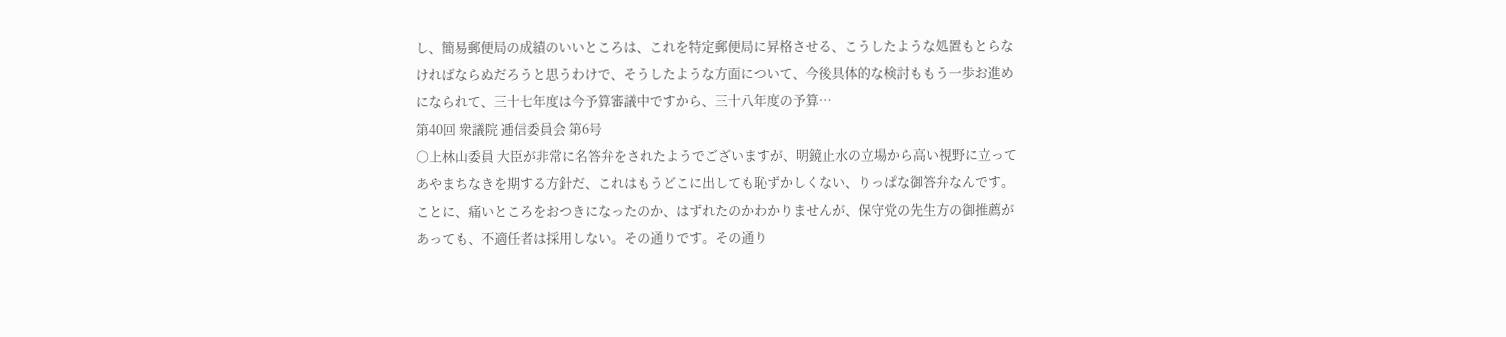し、簡易郵便局の成績のいいところは、これを特定郵便局に昇格させる、こうしたような処置もとらなければならぬだろうと思うわけで、そうしたような方面について、今後具体的な検討ももう一歩お進めになられて、三十七年度は今予算審議中ですから、三十八年度の予算…
第40回 衆議院 逓信委員会 第6号
○上林山委員 大臣が非常に名答弁をされたようでございますが、明鏡止水の立場から高い視野に立ってあやまちなきを期する方針だ、これはもうどこに出しても恥ずかしくない、りっぱな御答弁なんです。ことに、痛いところをおつきになったのか、はずれたのかわかりませんが、保守党の先生方の御推薦があっても、不適任者は採用しない。その通りです。その通り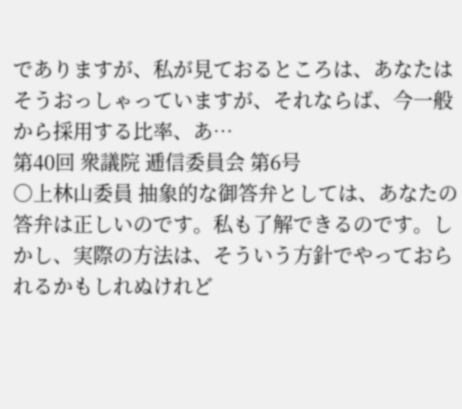でありますが、私が見ておるところは、あなたはそうおっしゃっていますが、それならば、今一般から採用する比率、あ…
第40回 衆議院 逓信委員会 第6号
○上林山委員 抽象的な御答弁としては、あなたの答弁は正しいのです。私も了解できるのです。しかし、実際の方法は、そういう方針でやっておられるかもしれぬけれど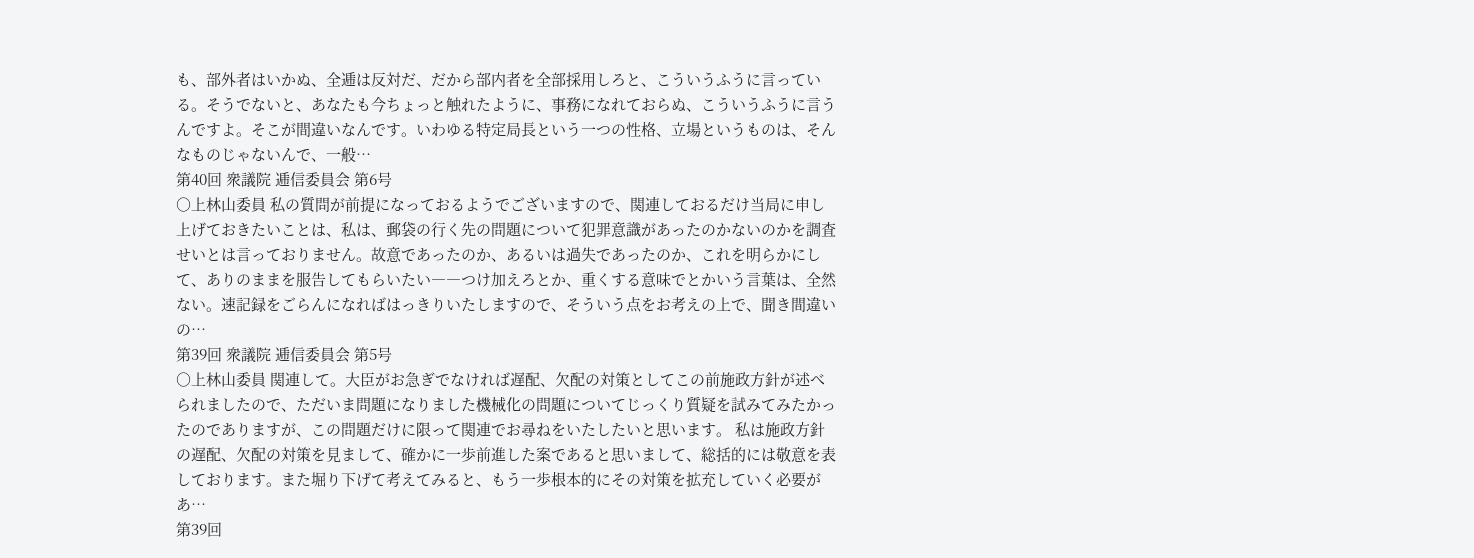も、部外者はいかぬ、全逓は反対だ、だから部内者を全部採用しろと、こういうふうに言っている。そうでないと、あなたも今ちょっと触れたように、事務になれておらぬ、こういうふうに言うんですよ。そこが間違いなんです。いわゆる特定局長という一つの性格、立場というものは、そんなものじゃないんで、一般…
第40回 衆議院 逓信委員会 第6号
○上林山委員 私の質問が前提になっておるようでございますので、関連しておるだけ当局に申し上げておきたいことは、私は、郵袋の行く先の問題について犯罪意識があったのかないのかを調査せいとは言っておりません。故意であったのか、あるいは過失であったのか、これを明らかにして、ありのままを服告してもらいたい――つけ加えろとか、重くする意味でとかいう言葉は、全然ない。速記録をごらんになればはっきりいたしますので、そういう点をお考えの上で、聞き間違いの…
第39回 衆議院 逓信委員会 第5号
○上林山委員 関連して。大臣がお急ぎでなければ遅配、欠配の対策としてこの前施政方針が述べられましたので、ただいま問題になりました機械化の問題についてじっくり質疑を試みてみたかったのでありますが、この問題だけに限って関連でお尋ねをいたしたいと思います。 私は施政方針の遅配、欠配の対策を見まして、確かに一歩前進した案であると思いまして、総括的には敬意を表しております。また堀り下げて考えてみると、もう一歩根本的にその対策を拡充していく必要があ…
第39回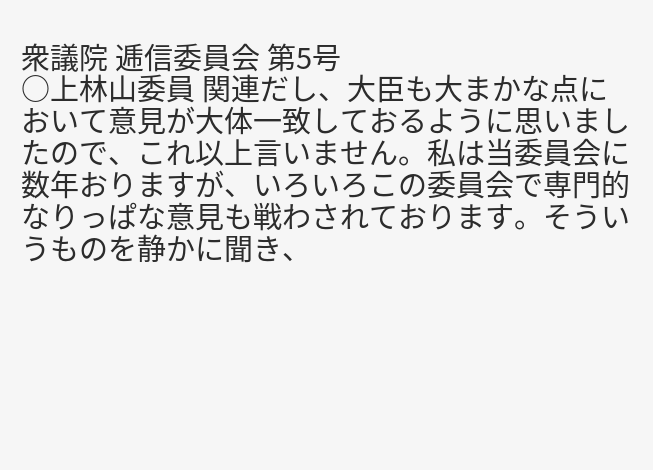衆議院 逓信委員会 第5号
○上林山委員 関連だし、大臣も大まかな点において意見が大体一致しておるように思いましたので、これ以上言いません。私は当委員会に数年おりますが、いろいろこの委員会で専門的なりっぱな意見も戦わされております。そういうものを静かに聞き、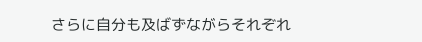さらに自分も及ばずながらそれぞれ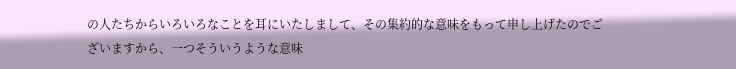の人たちからいろいろなことを耳にいたしまして、その集約的な意味をもって申し上げたのでございますから、一つそういうような意味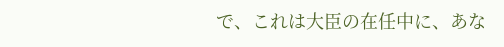で、これは大臣の在任中に、あな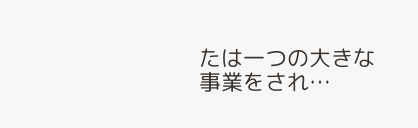たは一つの大きな事業をされ…